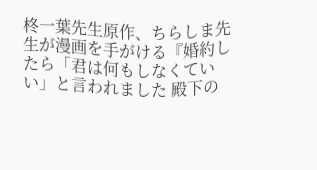柊一葉先生原作、ちらしま先生が漫画を手がける『婚約したら「君は何もしなくていい」と言われました 殿下の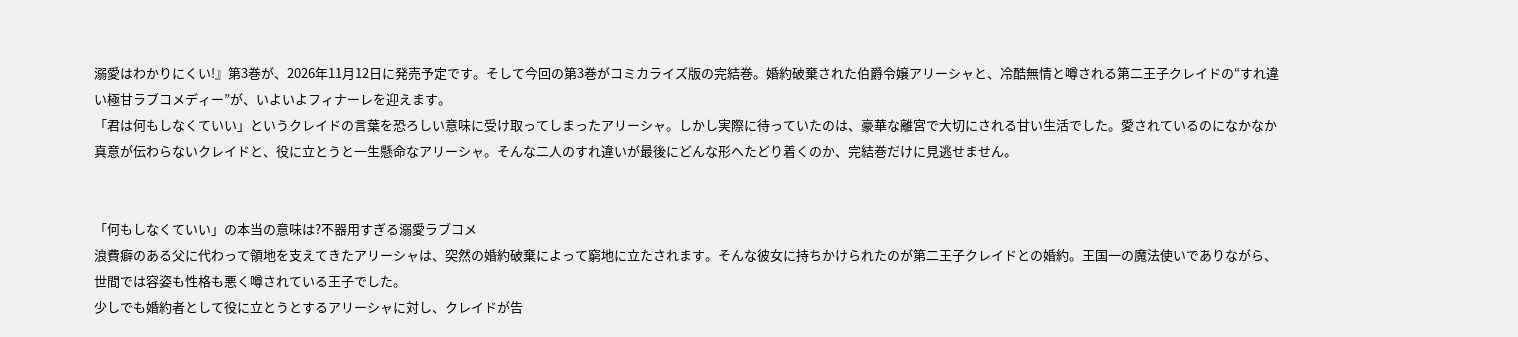溺愛はわかりにくい!』第3巻が、2026年11月12日に発売予定です。そして今回の第3巻がコミカライズ版の完結巻。婚約破棄された伯爵令嬢アリーシャと、冷酷無情と噂される第二王子クレイドの“すれ違い極甘ラブコメディー”が、いよいよフィナーレを迎えます。
「君は何もしなくていい」というクレイドの言葉を恐ろしい意味に受け取ってしまったアリーシャ。しかし実際に待っていたのは、豪華な離宮で大切にされる甘い生活でした。愛されているのになかなか真意が伝わらないクレイドと、役に立とうと一生懸命なアリーシャ。そんな二人のすれ違いが最後にどんな形へたどり着くのか、完結巻だけに見逃せません。


「何もしなくていい」の本当の意味は?不器用すぎる溺愛ラブコメ
浪費癖のある父に代わって領地を支えてきたアリーシャは、突然の婚約破棄によって窮地に立たされます。そんな彼女に持ちかけられたのが第二王子クレイドとの婚約。王国一の魔法使いでありながら、世間では容姿も性格も悪く噂されている王子でした。
少しでも婚約者として役に立とうとするアリーシャに対し、クレイドが告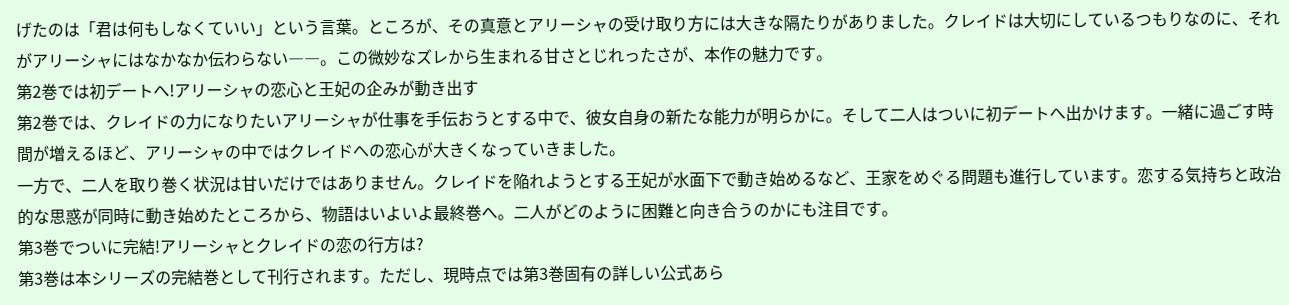げたのは「君は何もしなくていい」という言葉。ところが、その真意とアリーシャの受け取り方には大きな隔たりがありました。クレイドは大切にしているつもりなのに、それがアリーシャにはなかなか伝わらない――。この微妙なズレから生まれる甘さとじれったさが、本作の魅力です。
第2巻では初デートへ!アリーシャの恋心と王妃の企みが動き出す
第2巻では、クレイドの力になりたいアリーシャが仕事を手伝おうとする中で、彼女自身の新たな能力が明らかに。そして二人はついに初デートへ出かけます。一緒に過ごす時間が増えるほど、アリーシャの中ではクレイドへの恋心が大きくなっていきました。
一方で、二人を取り巻く状況は甘いだけではありません。クレイドを陥れようとする王妃が水面下で動き始めるなど、王家をめぐる問題も進行しています。恋する気持ちと政治的な思惑が同時に動き始めたところから、物語はいよいよ最終巻へ。二人がどのように困難と向き合うのかにも注目です。
第3巻でついに完結!アリーシャとクレイドの恋の行方は?
第3巻は本シリーズの完結巻として刊行されます。ただし、現時点では第3巻固有の詳しい公式あら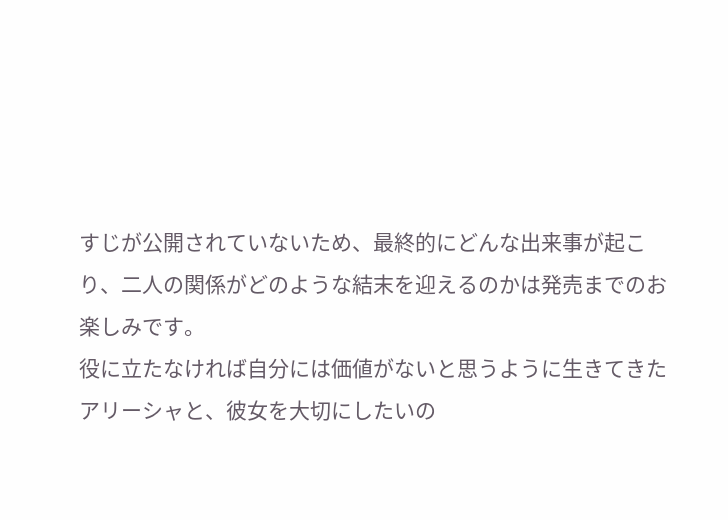すじが公開されていないため、最終的にどんな出来事が起こり、二人の関係がどのような結末を迎えるのかは発売までのお楽しみです。
役に立たなければ自分には価値がないと思うように生きてきたアリーシャと、彼女を大切にしたいの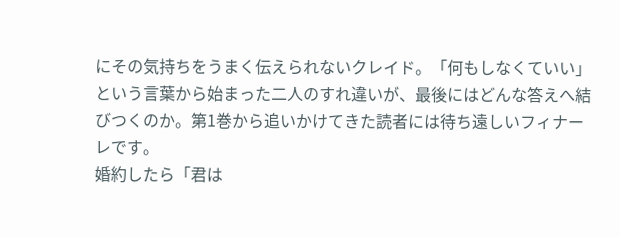にその気持ちをうまく伝えられないクレイド。「何もしなくていい」という言葉から始まった二人のすれ違いが、最後にはどんな答えへ結びつくのか。第1巻から追いかけてきた読者には待ち遠しいフィナーレです。
婚約したら「君は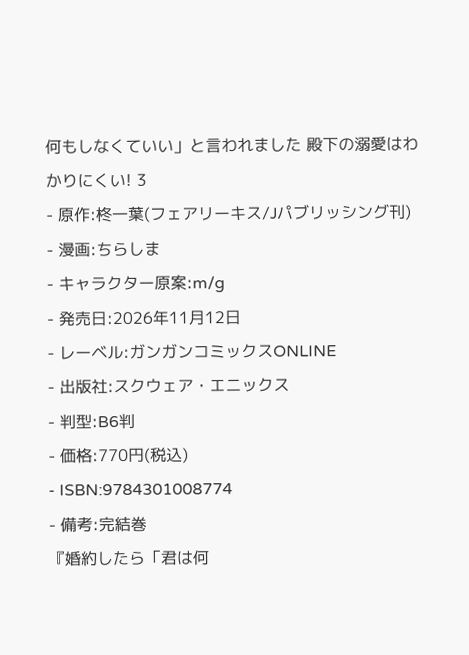何もしなくていい」と言われました 殿下の溺愛はわかりにくい! 3
- 原作:柊一葉(フェアリーキス/Jパブリッシング刊)
- 漫画:ちらしま
- キャラクター原案:m/g
- 発売日:2026年11月12日
- レーベル:ガンガンコミックスONLINE
- 出版社:スクウェア・エニックス
- 判型:B6判
- 価格:770円(税込)
- ISBN:9784301008774
- 備考:完結巻
『婚約したら「君は何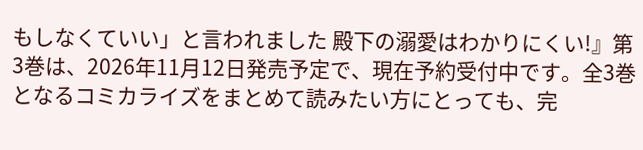もしなくていい」と言われました 殿下の溺愛はわかりにくい!』第3巻は、2026年11月12日発売予定で、現在予約受付中です。全3巻となるコミカライズをまとめて読みたい方にとっても、完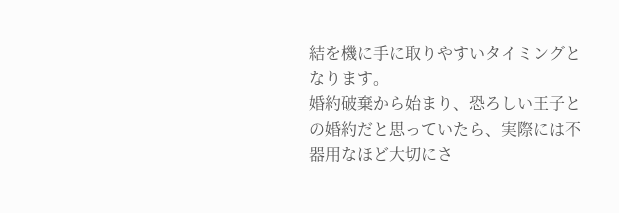結を機に手に取りやすいタイミングとなります。
婚約破棄から始まり、恐ろしい王子との婚約だと思っていたら、実際には不器用なほど大切にさ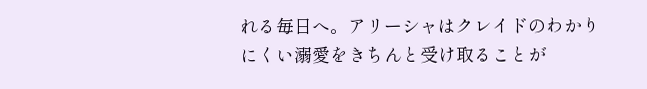れる毎日へ。アリーシャはクレイドのわかりにくい溺愛をきちんと受け取ることが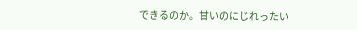できるのか。甘いのにじれったい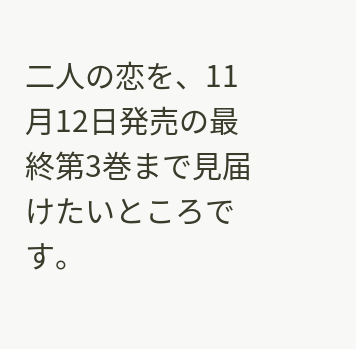二人の恋を、11月12日発売の最終第3巻まで見届けたいところです。